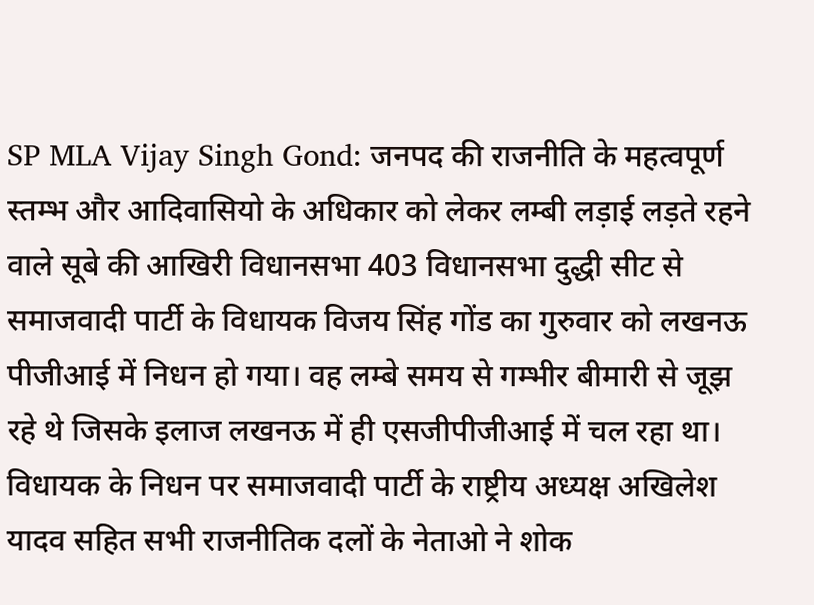SP MLA Vijay Singh Gond: जनपद की राजनीति के महत्वपूर्ण स्तम्भ और आदिवासियो के अधिकार को लेकर लम्बी लड़ाई लड़ते रहने वाले सूबे की आखिरी विधानसभा 403 विधानसभा दुद्धी सीट से समाजवादी पार्टी के विधायक विजय सिंह गोंड का गुरुवार को लखनऊ पीजीआई में निधन हो गया। वह लम्बे समय से गम्भीर बीमारी से जूझ रहे थे जिसके इलाज लखनऊ में ही एसजीपीजीआई में चल रहा था। विधायक के निधन पर समाजवादी पार्टी के राष्ट्रीय अध्यक्ष अखिलेश यादव सहित सभी राजनीतिक दलों के नेताओ ने शोक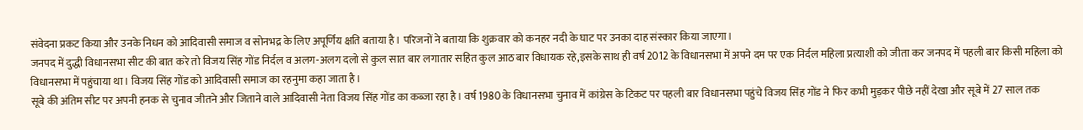संवेदना प्रकट किया और उनके निधन को आदिवासी समाज व सोनभद्र के लिए अपूर्णिय क्षति बताया है। परिजनों ने बताया कि शुक्रवार को कनहर नदी के घाट पर उनका दाह संस्कार किया जाएगा।
जनपद में दुद्धी विधानसभा सीट की बात करे तो विजय सिंह गोंड निर्दल व अलग-अलग दलो से कुल सात बार लगातार सहित कुल आठ बार विधायक रहे,इसके साथ ही वर्ष 2012 के विधानसभा में अपने दम पर एक निर्दल महिला प्रत्याशी को जीता कर जनपद में पहली बार किसी महिला को विधानसभा में पहुंचाया था। विजय सिंह गोंड को आदिवासी समाज का रहनुमा कहा जाता है।
सूबे की अंतिम सीट पर अपनी हनक से चुनाव जीतने और जिताने वाले आदिवासी नेता विजय सिंह गोंड का कब्जा रहा है। वर्ष 1980 के विधानसभा चुनाव में कांग्रेस के टिकट पर पहली बार विधानसभा पहुंचे विजय सिंह गोंड ने फिर कभी मुड़कर पीछे नहीं देखा और सूबे में 27 साल तक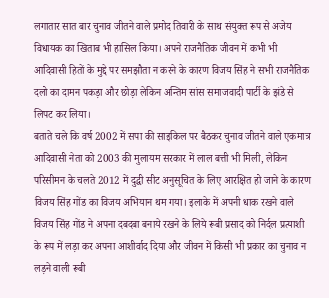लगातार सात बार चुनाव जीतने वाले प्रमोद तिवारी के साथ संयुक्त रूप से अजेय विधायक का खिताब भी हासिल किया। अपने राजनैतिक जीवन में कभी भी आदिवासी हितों के मुद्दे पर समझौता न करने के कारण विजय सिंह ने सभी राजनैतिक दलो का दामन पकड़ा और छोड़ा लेकिन अन्तिम सांस समाजवादी पार्टी के झंडे से लिपट कर लिया।
बताते चले कि वर्ष 2002 में सपा की साइकिल पर बैठकर चुनाव जीतने वाले एकमात्र आदिवासी नेता को 2003 की मुलायम सरकार में लाल बत्ती भी मिली, लेकिन परिसीमन के चलते 2012 में दुद्धी सीट अनुसूचित के लिए आरक्षित हो जाने के कारण विजय सिंह गोंड का विजय अभियान थम गया। इलाके में अपनी धाक रखने वाले विजय सिंह गोंड ने अपना दबदबा बनाये रखने के लिये रूबी प्रसाद को निर्दल प्रत्याशी के रूप में लड़ा कर अपना आशीर्वाद दिया और जीवन में किसी भी प्रकार का चुनाव न लड़ने वाली रूबी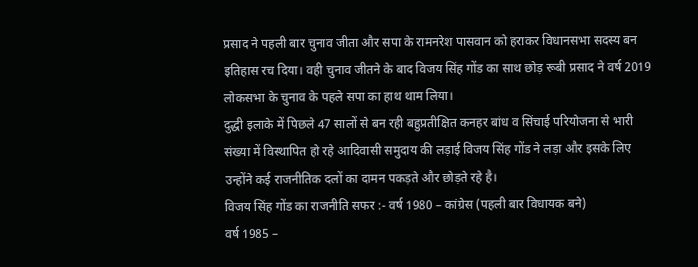प्रसाद ने पहली बार चुनाव जीता और सपा के रामनरेश पासवान को हराकर विधानसभा सदस्य बन इतिहास रच दिया। वही चुनाव जीतने के बाद विजय सिंह गोंड का साथ छोड़ रूबी प्रसाद ने वर्ष 2019 लोकसभा के चुनाव के पहले सपा का हाथ थाम लिया।
दुद्धी इलाके में पिछले 47 सालों से बन रही बहुप्रतीक्षित कनहर बांध व सिंचाई परियोजना से भारी संख्या में विस्थापित हो रहे आदिवासी समुदाय की लड़ाई विजय सिंह गोंड ने लड़ा और इसके लिए उन्होंने कई राजनीतिक दलों का दामन पकड़ते और छोड़ते रहे है।
विजय सिंह गोंड का राजनीति सफर :- वर्ष 1980 – कांग्रेस (पहली बार विधायक बने)
वर्ष 1985 –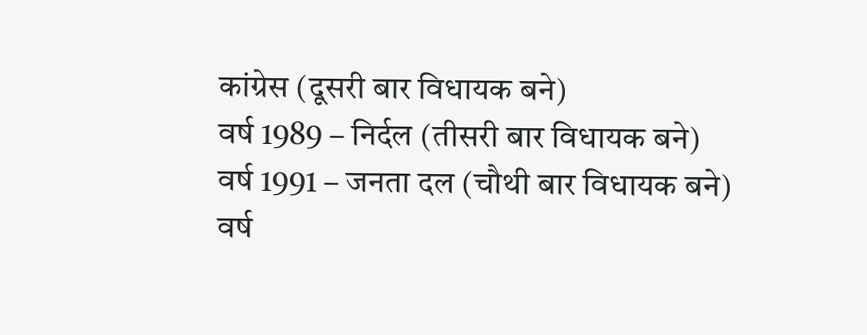कांग्रेस (दूसरी बार विधायक बने)
वर्ष 1989 – निर्दल (तीसरी बार विधायक बने)
वर्ष 1991 – जनता दल (चौथी बार विधायक बने)
वर्ष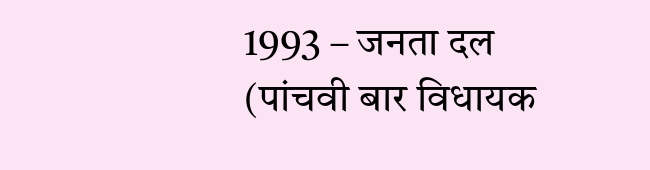1993 – जनता दल (पांचवी बार विधायक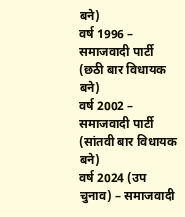बने)
वर्ष 1996 – समाजवादी पार्टी (छठी बार विधायक बने)
वर्ष 2002 – समाजवादी पार्टी (सांतवी बार विधायक बने)
वर्ष 2024 (उप चुनाव) – समाजवादी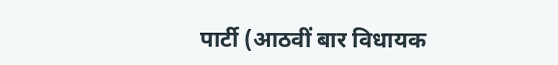पार्टी (आठवीं बार विधायक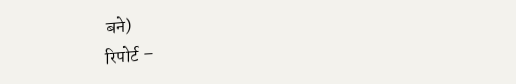बने)
रिपोर्ट –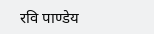रवि पाण्डेय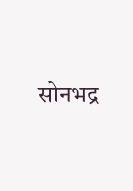सोनभद्र